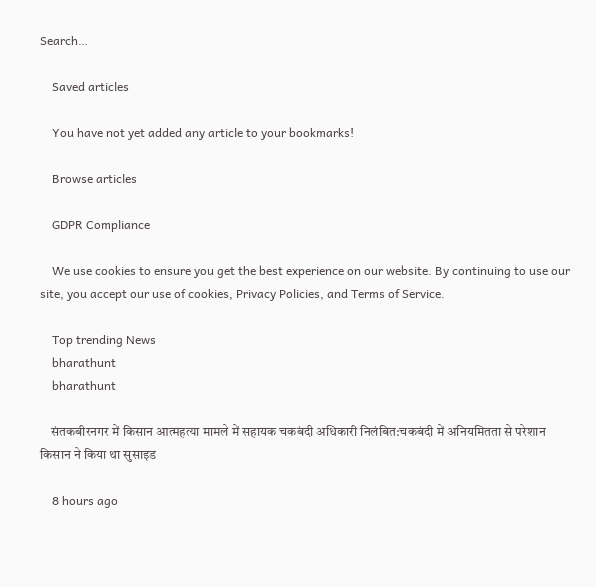Search…

    Saved articles

    You have not yet added any article to your bookmarks!

    Browse articles

    GDPR Compliance

    We use cookies to ensure you get the best experience on our website. By continuing to use our site, you accept our use of cookies, Privacy Policies, and Terms of Service.

    Top trending News
    bharathunt
    bharathunt

    संतकबीरनगर में किसान आत्महत्या मामले में सहायक चकबंदी अधिकारी निलंबित:चकबंदी में अनियमितता से परेशान किसान ने किया था सुसाइड

    8 hours ago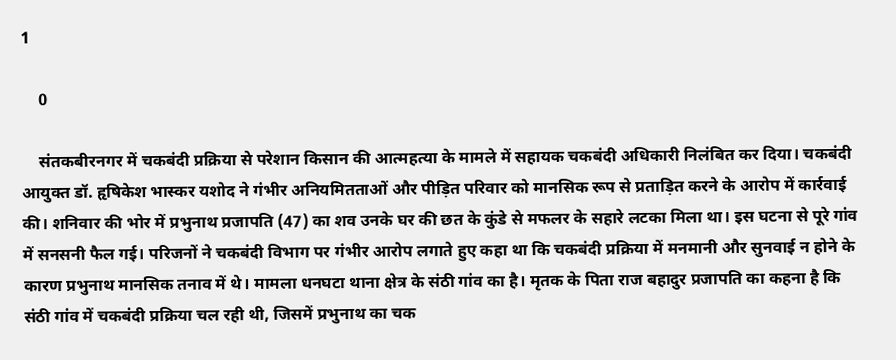1

    0

    संतकबीरनगर में चकबंदी प्रक्रिया से परेशान किसान की आत्महत्या के मामले में सहायक चकबंदी अधिकारी निलंबित कर दिया। चकबंदी आयुक्त डॉ. हृषिकेश भास्कर यशोद ने गंभीर अनियमितताओं और पीड़ित परिवार को मानसिक रूप से प्रताड़ित करने के आरोप में कार्रवाई की। शनिवार की भोर में प्रभुनाथ प्रजापति (47) का शव उनके घर की छत के कुंडे से मफलर के सहारे लटका मिला था। इस घटना से पूरे गांव में सनसनी फैल गई। परिजनों ने चकबंदी विभाग पर गंभीर आरोप लगाते हुए कहा था कि चकबंदी प्रक्रिया में मनमानी और सुनवाई न होने के कारण प्रभुनाथ मानसिक तनाव में थे। मामला धनघटा थाना क्षेत्र के संठी गांव का है। मृतक के पिता राज बहादुर प्रजापति का कहना है कि संठी गांव में चकबंदी प्रक्रिया चल रही थी, जिसमें प्रभुनाथ का चक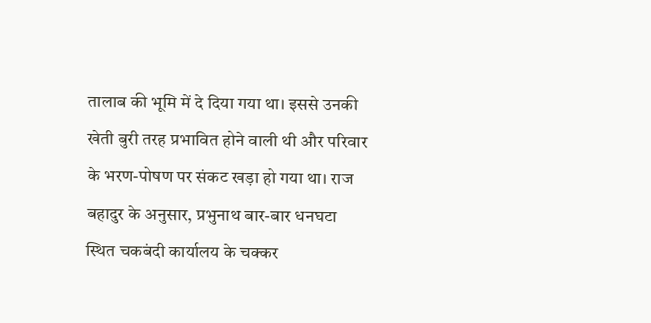तालाब की भूमि में दे दिया गया था। इससे उनकी खेती बुरी तरह प्रभावित होने वाली थी और परिवार के भरण-पोषण पर संकट खड़ा हो गया था। राज बहादुर के अनुसार, प्रभुनाथ बार-बार धनघटा स्थित चकबंदी कार्यालय के चक्कर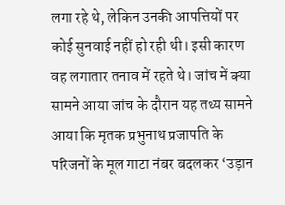लगा रहे थे, लेकिन उनकी आपत्तियों पर कोई सुनवाई नहीं हो रही थी। इसी कारण वह लगातार तनाव में रहते थे। जांच में क्या सामने आया जांच के दौरान यह तथ्य सामने आया कि मृतक प्रभुनाथ प्रजापति के परिजनों के मूल गाटा नंबर बदलकर ‘उड़ान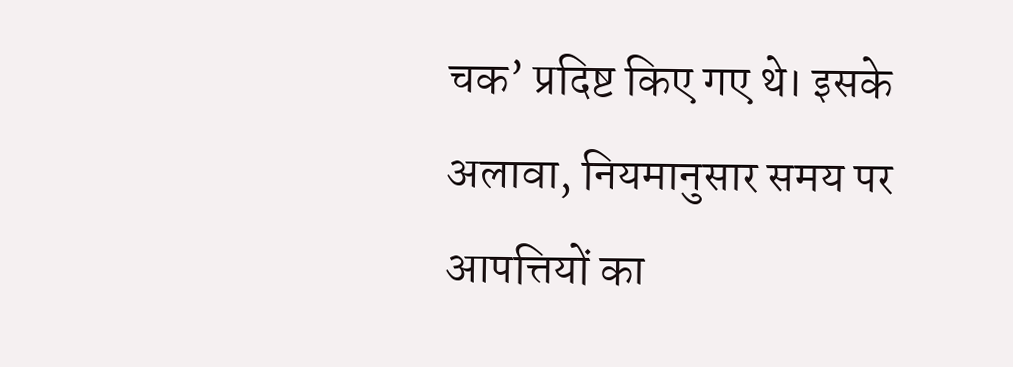चक’ प्रदिष्ट किए गए थे। इसके अलावा, नियमानुसार समय पर आपत्तियों का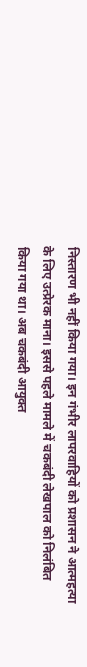निस्तारण भी नहीं किया गया। इन गंभीर लापरवाहियों को प्रशासन ने आत्महत्या के लिए उत्प्रेरक माना। इससे पहले मामले में चकबंदी लेखपाल को निलंबित किया गया था। अब चकबंदी आयुक्त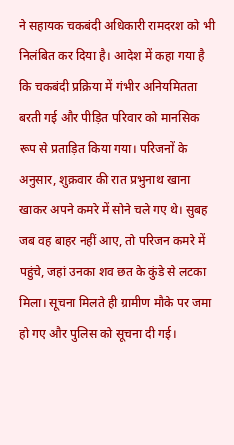ने सहायक चकबंदी अधिकारी रामदरश को भी निलंबित कर दिया है। आदेश में कहा गया है कि चकबंदी प्रक्रिया में गंभीर अनियमितता बरती गई और पीड़ित परिवार को मानसिक रूप से प्रताड़ित किया गया। परिजनों के अनुसार, शुक्रवार की रात प्रभुनाथ खाना खाकर अपने कमरे में सोने चले गए थे। सुबह जब वह बाहर नहीं आए, तो परिजन कमरे में पहुंचे, जहां उनका शव छत के कुंडे से लटका मिला। सूचना मिलते ही ग्रामीण मौके पर जमा हो गए और पुलिस को सूचना दी गई।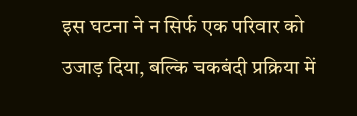इस घटना ने न सिर्फ एक परिवार को उजाड़ दिया, बल्कि चकबंदी प्रक्रिया में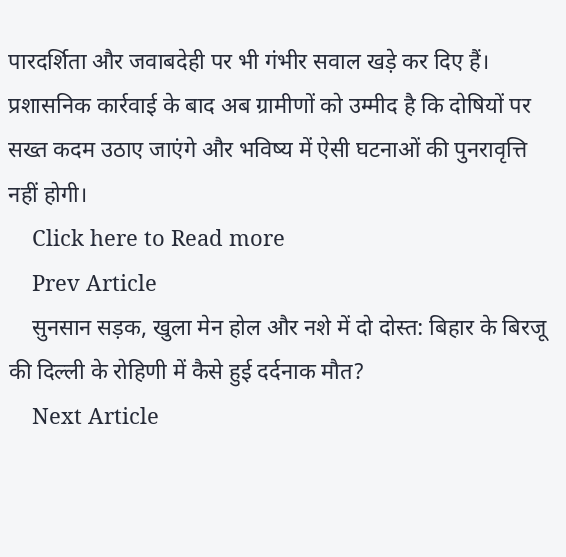पारदर्शिता और जवाबदेही पर भी गंभीर सवाल खड़े कर दिए हैं। प्रशासनिक कार्रवाई के बाद अब ग्रामीणों को उम्मीद है कि दोषियों पर सख्त कदम उठाए जाएंगे और भविष्य में ऐसी घटनाओं की पुनरावृत्ति नहीं होगी।
    Click here to Read more
    Prev Article
    सुनसान सड़क, खुला मेन होल और नशे में दो दोस्‍त: बिहार के बिरजू की दिल्‍ली के रोहिणी में कैसे हुई दर्दनाक मौत?
    Next Article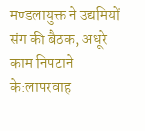मण्डलायुक्त ने उद्यमियों संग की बैठक, अधूरे काम निपटाने के:लापरवाह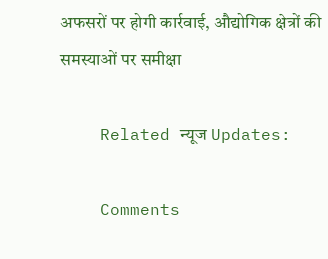अफसरों पर होगी कार्रवाई, औद्योगिक क्षेत्रों की समस्याओं पर समीक्षा

    Related न्यूज Updates:

    Comments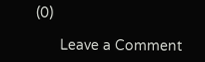(0)

      Leave a Comment